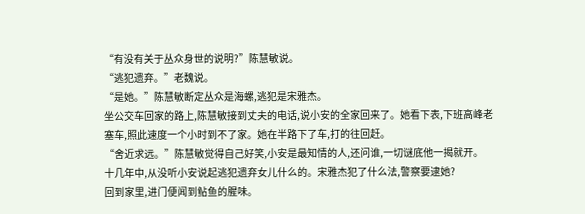“有没有关于丛众身世的说明?”陈慧敏说。
“逃犯遗弃。”老魏说。
“是她。”陈慧敏断定丛众是海螺,逃犯是宋雅杰。
坐公交车回家的路上,陈慧敏接到丈夫的电话,说小安的全家回来了。她看下表,下班高峰老塞车,照此速度一个小时到不了家。她在半路下了车,打的往回赶。
“舍近求远。”陈慧敏觉得自己好笑,小安是最知情的人,还问谁,一切谜底他一揭就开。
十几年中,从没听小安说起逃犯遗弃女儿什么的。宋雅杰犯了什么法,警察要逮她?
回到家里,进门便闻到鲇鱼的腥味。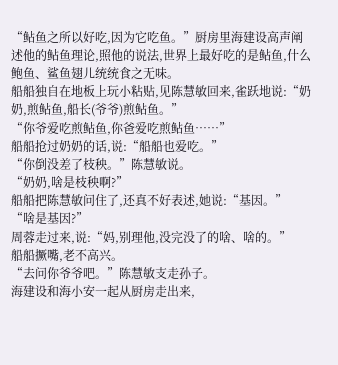“鲇鱼之所以好吃,因为它吃鱼。”厨房里海建设高声阐述他的鲇鱼理论,照他的说法,世界上最好吃的是鲇鱼,什么鲍鱼、鲨鱼翅儿统统食之无味。
船船独自在地板上玩小粘贴,见陈慧敏回来,雀跃地说:“奶奶,煎鲇鱼,船长(爷爷)煎鲇鱼。”
“你爷爱吃煎鲇鱼,你爸爱吃煎鲇鱼……”
船船抢过奶奶的话,说:“船船也爱吃。”
“你倒没差了枝秧。”陈慧敏说。
“奶奶,啥是枝秧啊?”
船船把陈慧敏问住了,还真不好表述,她说:“基因。”
“啥是基因?”
周蓉走过来,说:“妈,别理他,没完没了的啥、啥的。”
船船撅嘴,老不高兴。
“去问你爷爷吧。”陈慧敏支走孙子。
海建设和海小安一起从厨房走出来,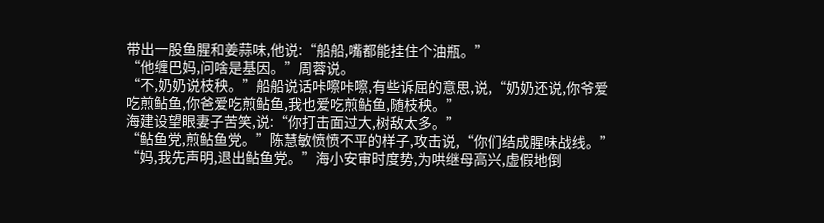带出一股鱼腥和姜蒜味,他说:“船船,嘴都能挂住个油瓶。”
“他缠巴妈,问啥是基因。”周蓉说。
“不,奶奶说枝秧。”船船说话咔嚓咔嚓,有些诉屈的意思,说,“奶奶还说,你爷爱吃煎鲇鱼,你爸爱吃煎鲇鱼,我也爱吃煎鲇鱼,随枝秧。”
海建设望眼妻子苦笑,说:“你打击面过大,树敌太多。”
“鲇鱼党,煎鲇鱼党。”陈慧敏愤愤不平的样子,攻击说,“你们结成腥味战线。”
“妈,我先声明,退出鲇鱼党。”海小安审时度势,为哄继母高兴,虚假地倒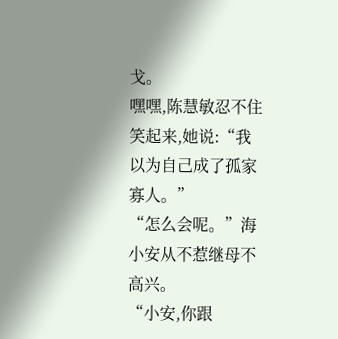戈。
嘿嘿,陈慧敏忍不住笑起来,她说:“我以为自己成了孤家寡人。”
“怎么会呢。”海小安从不惹继母不高兴。
“小安,你跟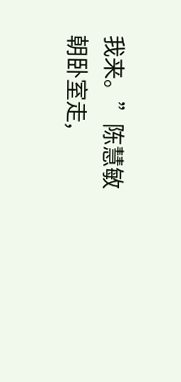我来。”陈慧敏朝卧室走,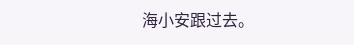海小安跟过去。